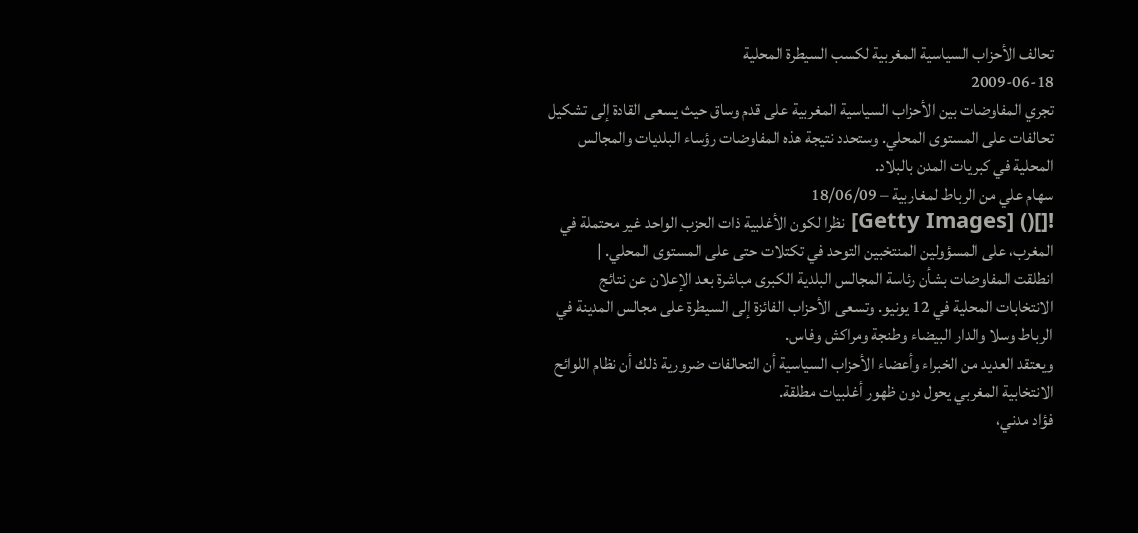تحالف الأحزاب السياسية المغربية لكسب السيطرة المحلية
2009-06-18
تجري المفاوضات بين الأحزاب السياسية المغربية على قدم وساق حيث يسعى القادة إلى تشكيل تحالفات على المستوى المحلي. وستحدد نتيجة هذه المفاوضات رؤساء البلديات والمجالس المحلية في كبريات المدن بالبلاد.
سهام علي من الرباط لمغاربية – 18/06/09
![]() [Getty Images] نظرا لكون الأغلبية ذات الحزب الواحد غير محتملة في المغرب، على المسؤولين المنتخبين التوحد في تكتلات حتى على المستوى المحلي. |
انطلقت المفاوضات بشأن رئاسة المجالس البلدية الكبرى مباشرة بعد الإعلان عن نتائج الانتخابات المحلية في 12 يونيو. وتسعى الأحزاب الفائزة إلى السيطرة على مجالس المدينة في الرباط وسلا والدار البيضاء وطنجة ومراكش وفاس.
ويعتقد العديد من الخبراء وأعضاء الأحزاب السياسية أن التحالفات ضرورية ذلك أن نظام اللوائح الانتخابية المغربي يحول دون ظهور أغلبيات مطلقة.
فؤاد مدني،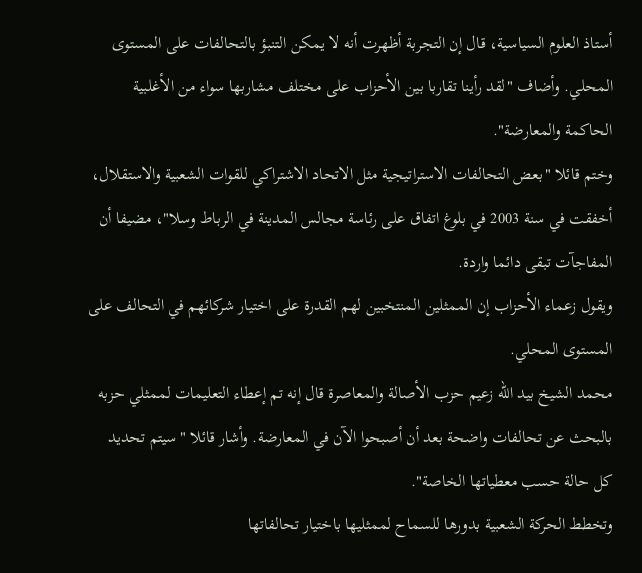أستاذ العلوم السياسية، قال إن التجربة أظهرت أنه لا يمكن التنبؤ بالتحالفات على المستوى المحلي. وأضاف "لقد رأينا تقاربا بين الأحزاب على مختلف مشاربها سواء من الأغلبية الحاكمة والمعارضة".
وختم قائلا "بعض التحالفات الاستراتيجية مثل الاتحاد الاشتراكي للقوات الشعبية والاستقلال، أخفقت في سنة 2003 في بلوغ اتفاق على رئاسة مجالس المدينة في الرباط وسلا"، مضيفا أن المفاجآت تبقى دائما واردة.
ويقول زعماء الأحزاب إن الممثلين المنتخبين لهم القدرة على اختيار شركائهم في التحالف على المستوى المحلي.
محمد الشيخ بيد الله زعيم حزب الأصالة والمعاصرة قال إنه تم إعطاء التعليمات لممثلي حزبه بالبحث عن تحالفات واضحة بعد أن أصبحوا الآن في المعارضة. وأشار قائلا "سيتم تحديد كل حالة حسب معطياتها الخاصة".
وتخطط الحركة الشعبية بدورها للسماح لممثليها باختيار تحالفاتها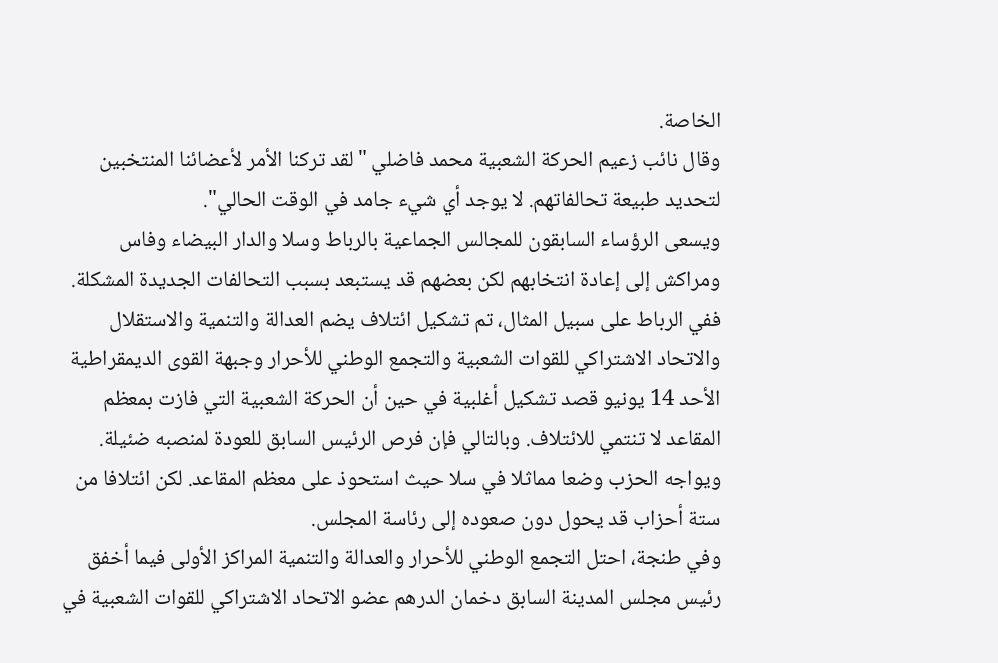الخاصة.
وقال نائب زعيم الحركة الشعبية محمد فاضلي "لقد تركنا الأمر لأعضائنا المنتخبين لتحديد طبيعة تحالفاتهم. لا يوجد أي شيء جامد في الوقت الحالي".
ويسعى الرؤساء السابقون للمجالس الجماعية بالرباط وسلا والدار البيضاء وفاس ومراكش إلى إعادة انتخابهم لكن بعضهم قد يستبعد بسبب التحالفات الجديدة المشكلة.
ففي الرباط على سبيل المثال، تم تشكيل ائتلاف يضم العدالة والتنمية والاستقلال والاتحاد الاشتراكي للقوات الشعبية والتجمع الوطني للأحرار وجبهة القوى الديمقراطية الأحد 14 يونيو قصد تشكيل أغلبية في حين أن الحركة الشعبية التي فازت بمعظم المقاعد لا تنتمي للائتلاف. وبالتالي فإن فرص الرئيس السابق للعودة لمنصبه ضئيلة.
ويواجه الحزب وضعا مماثلا في سلا حيث استحوذ على معظم المقاعد. لكن ائتلافا من ستة أحزاب قد يحول دون صعوده إلى رئاسة المجلس.
وفي طنجة، احتل التجمع الوطني للأحرار والعدالة والتنمية المراكز الأولى فيما أخفق رئيس مجلس المدينة السابق دخمان الدرهم عضو الاتحاد الاشتراكي للقوات الشعبية في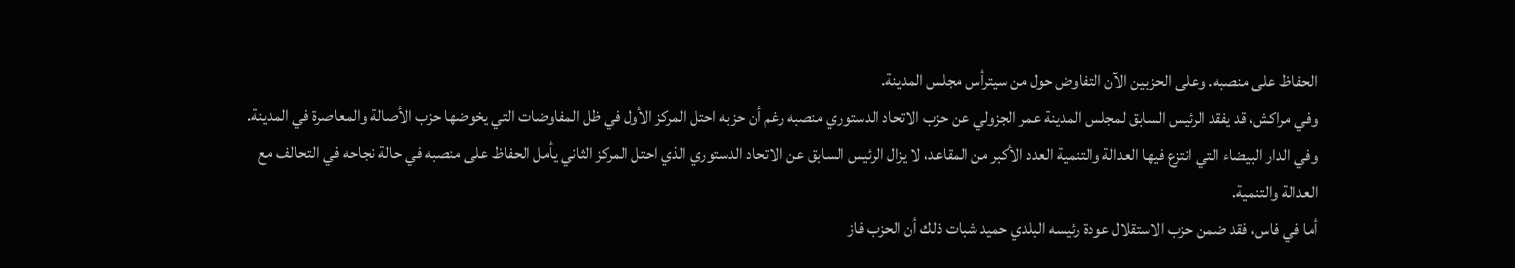الحفاظ على منصبه. وعلى الحزبين الآن التفاوض حول من سيترأس مجلس المدينة.
وفي مراكش، قد يفقد الرئيس السابق لمجلس المدينة عمر الجزولي عن حزب الاتحاد الدستوري منصبه رغم أن حزبه احتل المركز الأول في ظل المفاوضات التي يخوضها حزب الأصالة والمعاصرة في المدينة.
وفي الدار البيضاء التي انتزع فيها العدالة والتنمية العدد الأكبر من المقاعد، لا يزال الرئيس السابق عن الاتحاد الدستوري الذي احتل المركز الثاني يأمل الحفاظ على منصبه في حالة نجاحه في التحالف مع العدالة والتنمية.
أما في فاس، فقد ضمن حزب الاستقلال عودة رئيسه البلدي حميد شبات ذلك أن الحزب فاز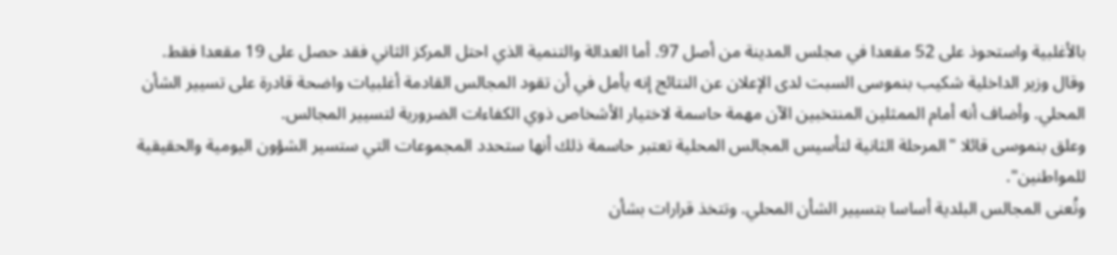بالأغلبية واستحوذ على 52 مقعدا في مجلس المدينة من أصل 97. أما العدالة والتنمية الذي احتل المركز الثاني فقد حصل على 19 مقعدا فقط.
وقال وزير الداخلية شكيب بنموسى السبت لدى الإعلان عن النتائج إنه يأمل في أن تقود المجالس القادمة أغلبيات واضحة قادرة على تسيير الشأن المحلي. وأضاف أنه أمام الممثلين المنتخبين الآن مهمة حاسمة لاختيار الأشخاص ذوي الكفاءات الضرورية لتسيير المجالس.
وعلق بنموسى قائلا "المرحلة الثانية لتأسيس المجالس المحلية تعتبر حاسمة ذلك أنها ستحدد المجموعات التي ستسير الشؤون اليومية والحقيقية للمواطنين".
وتُعنى المجالس البلدية أساسا بتسيير الشأن المحلي. وتتخذ قرارات بشأن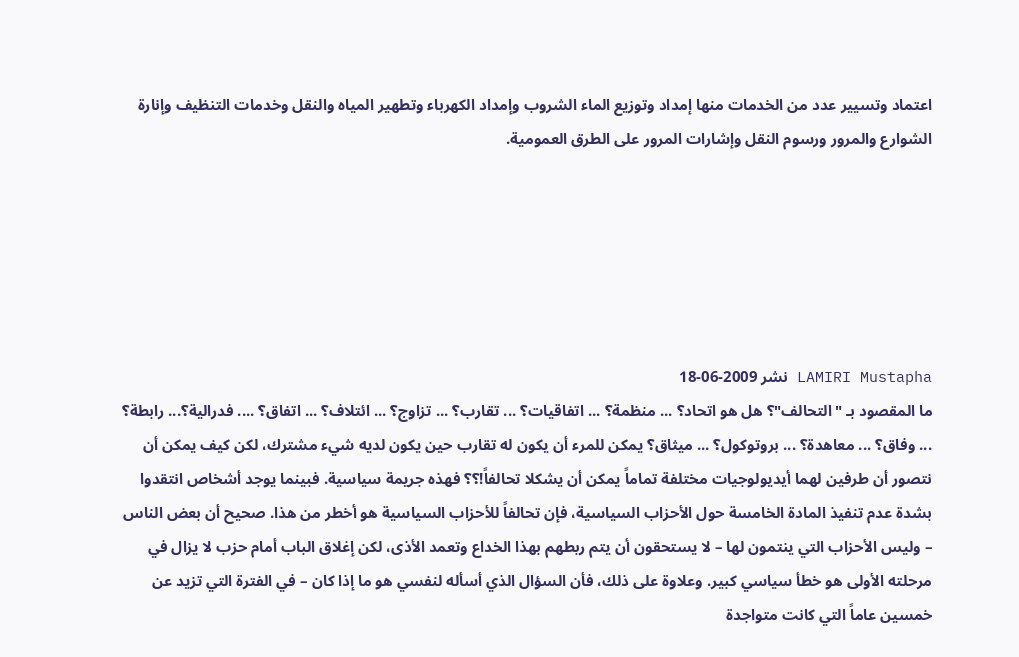اعتماد وتسيير عدد من الخدمات منها إمداد وتوزيع الماء الشروب وإمداد الكهرباء وتطهير المياه والنقل وخدمات التنظيف وإنارة الشوارع والمرور ورسوم النقل وإشارات المرور على الطرق العمومية.






LAMIRI Mustapha نشر 2009-06-18
ما المقصود بـ "التحالف"؟ هل هو اتحاد؟ ... منظمة؟ ... اتفاقيات؟ ... تقارب؟ ... تزاوج؟ ... ائتلاف؟ ... اتفاق؟ .... فدرالية؟... رابطة؟ ... وفاق؟ ... معاهدة؟ ... بروتوكول؟ ... ميثاق؟ يمكن للمرء أن يكون له تقارب حين يكون لديه شيء مشترك، لكن كيف يمكن أن نتصور أن طرفين لهما أيديولوجيات مختلفة تماماً يمكن أن يشكلا تحالفاً!؟؟ فهذه جريمة سياسية. فبينما يوجد أشخاص انتقدوا بشدة عدم تنفيذ المادة الخامسة حول الأحزاب السياسية، فإن تحالفاً للأحزاب السياسية هو أخطر من هذا. صحيح أن بعض الناس – وليس الأحزاب التي ينتمون لها – لا يستحقون أن يتم ربطهم بهذا الخداع وتعمد الأذى، لكن إغلاق الباب أمام حزب لا يزال في مرحلته الأولى هو خطأ سياسي كبير. وعلاوة على ذلك، فأن السؤال الذي أسأله لنفسي هو ما إذا كان – في الفترة التي تزيد عن خمسين عاماً التي كانت متواجدة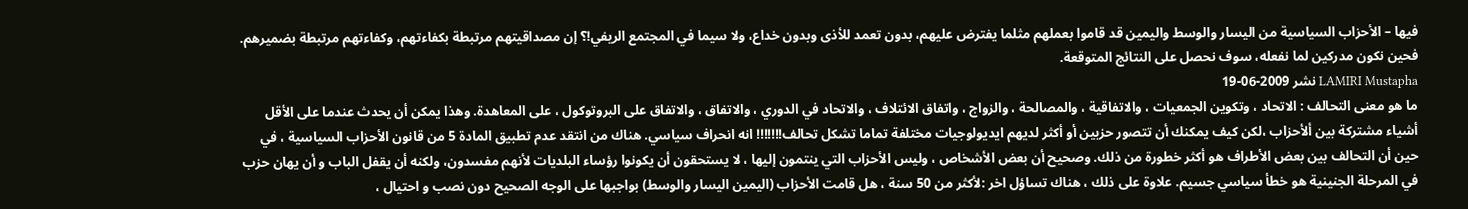فيها – الأحزاب السياسية من اليسار والوسط واليمين قد قاموا بعملهم مثلما يفترض عليهم، بدون تعمد للأذى وبدون خداع، ولا سيما في المجتمع الريفي!؟ إن مصداقيتهم مرتبطة بكفاءتهم، وكفاءتهم مرتبطة بضميرهم. فحين نكون مدركين لما نفعله، سوف نحصل على النتائج المتوقعة.
LAMIRI Mustapha نشر 2009-06-19
ما هو معنى التحالف : الاتحاد ، وتكوين الجمعيات ، والاتفاقية ، والمصالحة ، والزواج ، واتفاق الائتلاف ، والاتحاد في الدوري ، والاتفاق ، والاتفاق على البروتوكول ، على المعاهدة. وهذا يمكن أن يحدث عندما على الأقل أشياء مشتركة بين ألأحزاب ،لكن كيف يمكنك أن تتصور حزبين أو أكثر لديهم ايديولوجيات مختلفة تماما تشكل تحالف!!!!!!! انه انحراف سياسي. هناك من انتقد عدم تطبيق المادة 5 من قانون الأحزاب السياسية ، في حين أن التحالف بين بعض الأطراف هو أكثر خطورة من ذلك. وصحيح أن بعض الأشخاص ، وليس الأحزاب التي ينتمون إليها ، لا يستحقون أن يكونوا رؤساء البلديات لأنهم مفسدون، ولكنه أن يقفل الباب و أن يهان حزب في المرحلة الجنينية هو خطأ سياسي جسيم. علاوة على ذلك ، هناك تساؤل اخر :لأكثر من 50 سنة ، هل قامت الأحزاب (اليمين اليسار والوسط) بواجبها على الوجه الصحيح دون نصب و احتيال ،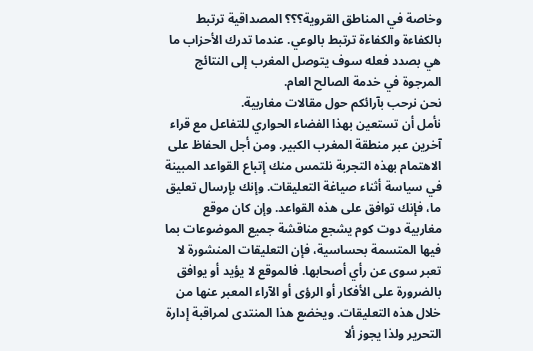وخاصة في المناطق القروية؟؟؟ المصداقية ترتبط بالكفاءة والكفاءة ترتبط بالوعي. عندما تدرك الأحزاب ما هي بصدد فعله سوف يتوصل المغرب إلى النتائج المرجوة في خدمة الصالح العام.
نحن نرحب بآرائكم حول مقالات مغاربية.
نأمل أن تستعين بهذا الفضاء الحواري للتفاعل مع قراء آخرين عبر منطقة المغرب الكبير. ومن أجل الحفاظ على الاهتمام بهذه التجربة نلتمس منك إتباع القواعد المبينة في سياسة أثناء صياغة التعليقات. وإنك بإرسال تعليق ما، فإنك توافق على هذه القواعد. وإن كان موقع مغاربية دوت كوم يشجع مناقشة جميع الموضوعات بما فيها المتسمة بحساسية، فإن التعليقات المنشورة لا تعبر سوى عن رأي أصحابها. فالموقع لا يؤيد أو يوافق بالضرورة على الأفكار أو الرؤى أو الآراء المعبر عنها من خلال هذه التعليقات. ويخضع هذا المنتدى لمراقبة إدارة التحرير ولذا يجوز ألا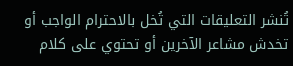تُنشر التعليقات التي تُخل بالاحترام الواجب أو تخدش مشاعر الآخرين أو تحتوي على كلام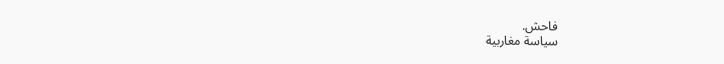فاحش.
سياسة مغاربية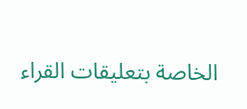الخاصة بتعليقات القراء